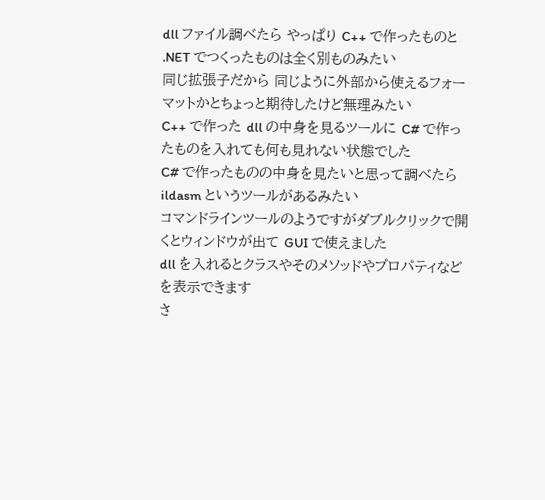dll ファイル調べたら やっぱり C++ で作ったものと .NET でつくったものは全く別ものみたい
同じ拡張子だから 同じように外部から使えるフォーマットかとちょっと期待したけど無理みたい
C++ で作った dll の中身を見るツールに C# で作ったものを入れても何も見れない状態でした
C# で作ったものの中身を見たいと思って調べたら ildasm というツールがあるみたい
コマンドラインツールのようですがダブルクリックで開くとウィンドウが出て GUI で使えました
dll を入れるとクラスやそのメソッドやプロパティなどを表示できます
さ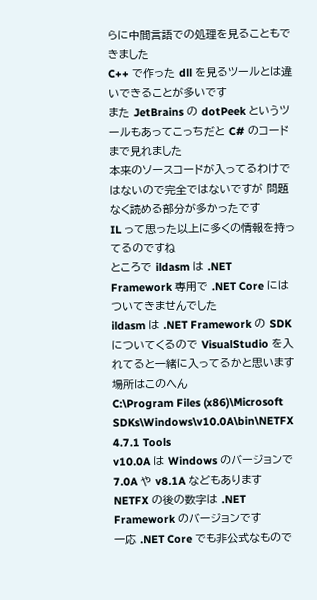らに中間言語での処理を見ることもできました
C++ で作った dll を見るツールとは違いできることが多いです
また JetBrains の dotPeek というツールもあってこっちだと C# のコードまで見れました
本来のソースコードが入ってるわけではないので完全ではないですが 問題なく読める部分が多かったです
IL って思った以上に多くの情報を持ってるのですね
ところで ildasm は .NET Framework 専用で .NET Core にはついてきませんでした
ildasm は .NET Framework の SDK についてくるので VisualStudio を入れてると一緒に入ってるかと思います
場所はこのへん
C:\Program Files (x86)\Microsoft SDKs\Windows\v10.0A\bin\NETFX 4.7.1 Tools
v10.0A は Windows のバージョンで 7.0A や v8.1A などもあります
NETFX の後の数字は .NET Framework のバージョンです
一応 .NET Core でも非公式なもので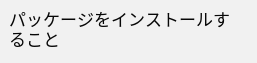パッケージをインストールすること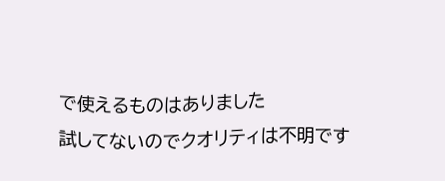で使えるものはありました
試してないのでクオリティは不明です